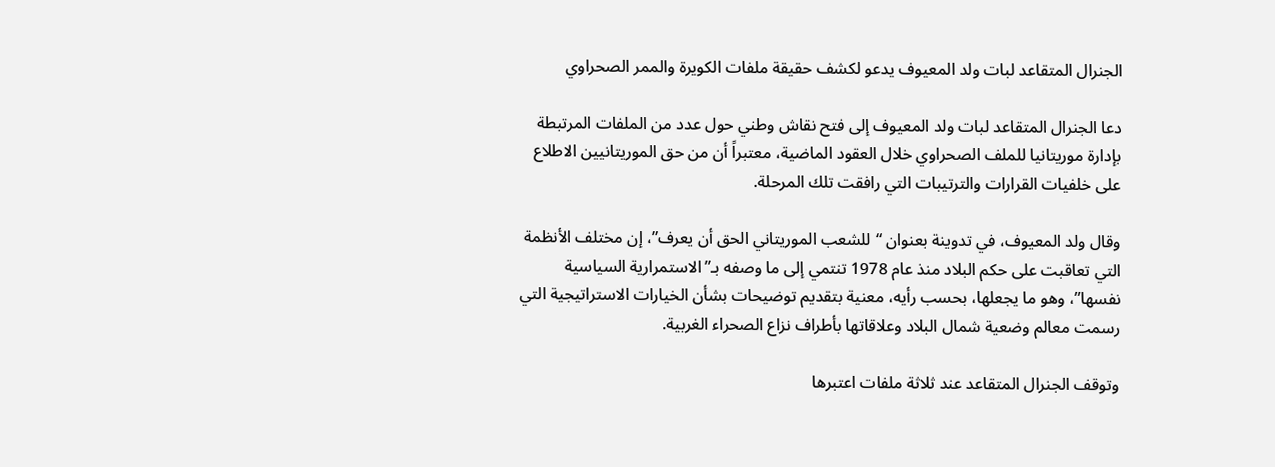الجنرال المتقاعد لبات ولد المعيوف يدعو لكشف حقيقة ملفات الكويرة والممر الصحراوي

دعا الجنرال المتقاعد لبات ولد المعيوف إلى فتح نقاش وطني حول عدد من الملفات المرتبطة بإدارة موريتانيا للملف الصحراوي خلال العقود الماضية، معتبراً أن من حق الموريتانيين الاطلاع على خلفيات القرارات والترتيبات التي رافقت تلك المرحلة.

وقال ولد المعيوف، في تدوينة بعنوان “للشعب الموريتاني الحق أن يعرف”، إن مختلف الأنظمة التي تعاقبت على حكم البلاد منذ عام 1978 تنتمي إلى ما وصفه بـ”الاستمرارية السياسية نفسها”، وهو ما يجعلها، بحسب رأيه، معنية بتقديم توضيحات بشأن الخيارات الاستراتيجية التي رسمت معالم وضعية شمال البلاد وعلاقاتها بأطراف نزاع الصحراء الغربية.

وتوقف الجنرال المتقاعد عند ثلاثة ملفات اعتبرها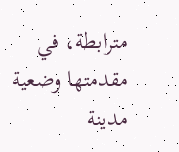مترابطة، في مقدمتها وضعية مدينة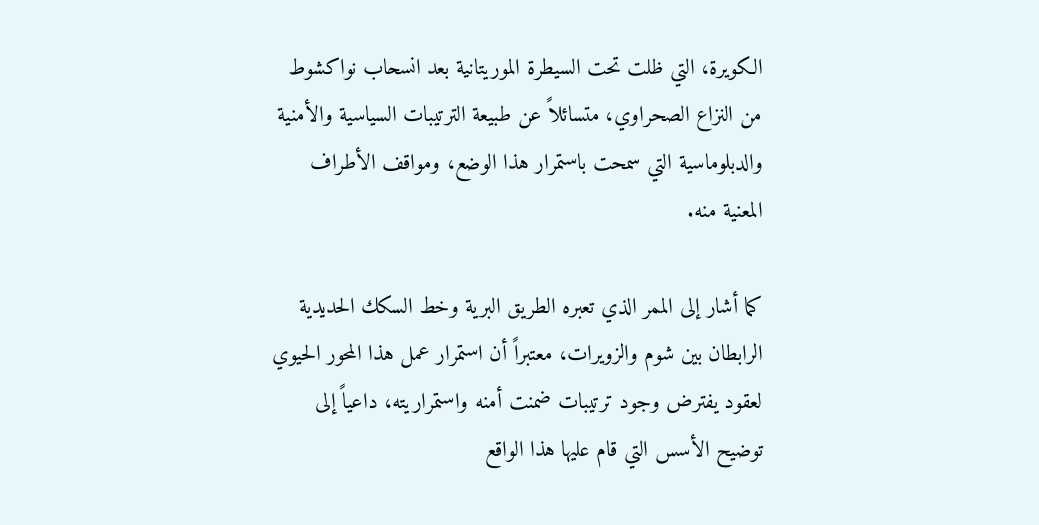الكويرة، التي ظلت تحت السيطرة الموريتانية بعد انسحاب نواكشوط من النزاع الصحراوي، متسائلاً عن طبيعة الترتيبات السياسية والأمنية والدبلوماسية التي سمحت باستمرار هذا الوضع، ومواقف الأطراف المعنية منه.

كما أشار إلى الممر الذي تعبره الطريق البرية وخط السكك الحديدية الرابطان بين شوم والزويرات، معتبراً أن استمرار عمل هذا المحور الحيوي لعقود يفترض وجود ترتيبات ضمنت أمنه واستمراريته، داعياً إلى توضيح الأسس التي قام عليها هذا الواقع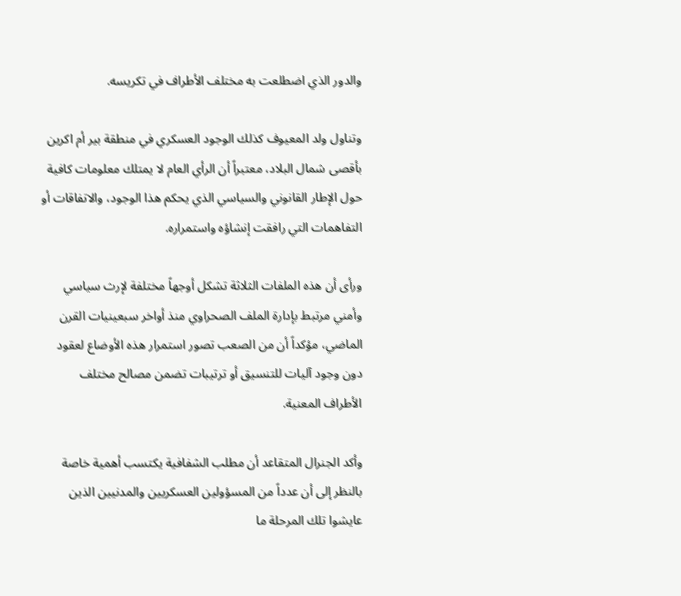والدور الذي اضطلعت به مختلف الأطراف في تكريسه.

وتناول ولد المعيوف كذلك الوجود العسكري في منطقة بير أم اكرين بأقصى شمال البلاد، معتبراً أن الرأي العام لا يمتلك معلومات كافية حول الإطار القانوني والسياسي الذي يحكم هذا الوجود، والاتفاقات أو التفاهمات التي رافقت إنشاؤه واستمراره.

ورأى أن هذه الملفات الثلاثة تشكل أوجهاً مختلفة لإرث سياسي وأمني مرتبط بإدارة الملف الصحراوي منذ أواخر سبعينيات القرن الماضي، مؤكداً أن من الصعب تصور استمرار هذه الأوضاع لعقود دون وجود آليات للتنسيق أو ترتيبات تضمن مصالح مختلف الأطراف المعنية.

وأكد الجنرال المتقاعد أن مطلب الشفافية يكتسب أهمية خاصة بالنظر إلى أن عدداً من المسؤولين العسكريين والمدنيين الذين عايشوا تلك المرحلة ما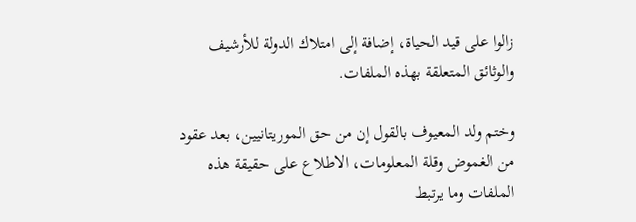زالوا على قيد الحياة، إضافة إلى امتلاك الدولة للأرشيف والوثائق المتعلقة بهذه الملفات.

وختم ولد المعيوف بالقول إن من حق الموريتانيين، بعد عقود من الغموض وقلة المعلومات، الاطلاع على حقيقة هذه الملفات وما يرتبط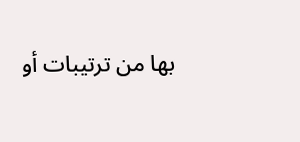بها من ترتيبات أو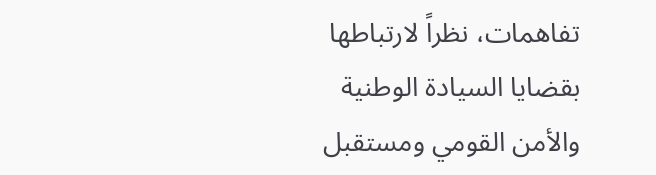تفاهمات، نظراً لارتباطها بقضايا السيادة الوطنية والأمن القومي ومستقبل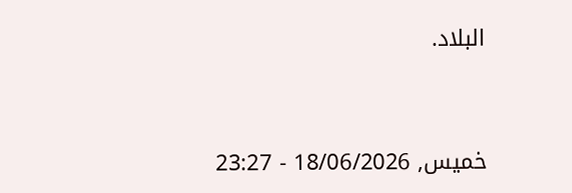البلاد.



خميس, 18/06/2026 - 23:27